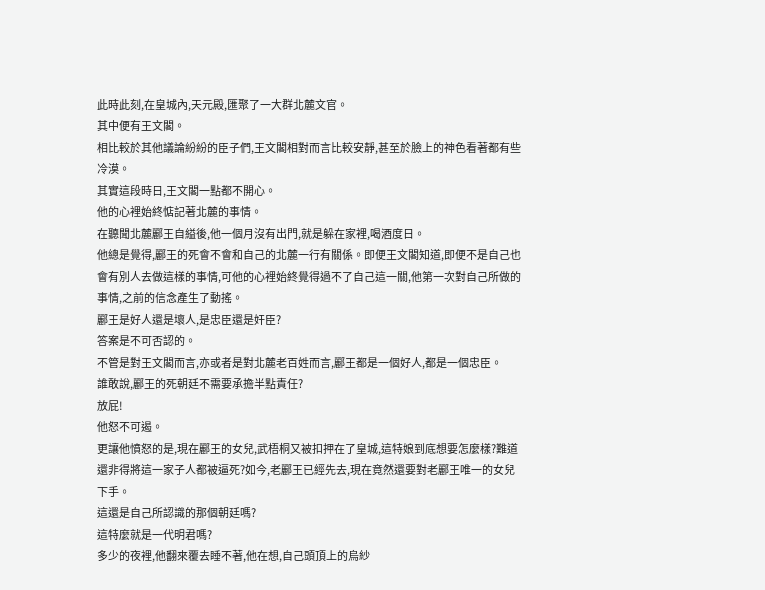此時此刻,在皇城內,天元殿,匯聚了一大群北麓文官。
其中便有王文閣。
相比較於其他議論紛紛的臣子們,王文閣相對而言比較安靜,甚至於臉上的神色看著都有些冷漠。
其實這段時日,王文閣一點都不開心。
他的心裡始終惦記著北麓的事情。
在聽聞北麓酈王自縊後,他一個月沒有出門,就是躲在家裡,喝酒度日。
他總是覺得,酈王的死會不會和自己的北麓一行有關係。即便王文閣知道,即便不是自己也會有別人去做這樣的事情,可他的心裡始終覺得過不了自己這一關,他第一次對自己所做的事情,之前的信念產生了動搖。
酈王是好人還是壞人,是忠臣還是奸臣?
答案是不可否認的。
不管是對王文閣而言,亦或者是對北麓老百姓而言,酈王都是一個好人,都是一個忠臣。
誰敢說,酈王的死朝廷不需要承擔半點責任?
放屁!
他怒不可遏。
更讓他憤怒的是,現在酈王的女兒,武梧桐又被扣押在了皇城,這特娘到底想要怎麼樣?難道還非得將這一家子人都被逼死?如今,老酈王已經先去,現在竟然還要對老酈王唯一的女兒下手。
這還是自己所認識的那個朝廷嗎?
這特麼就是一代明君嗎?
多少的夜裡,他翻來覆去睡不著,他在想,自己頭頂上的烏紗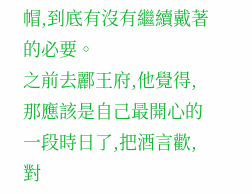帽,到底有沒有繼續戴著的必要。
之前去酈王府,他覺得,那應該是自己最開心的一段時日了,把酒言歡,對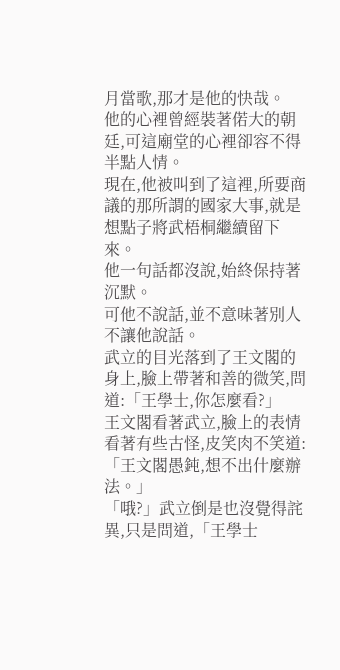月當歌,那才是他的快哉。
他的心裡曾經裝著偌大的朝廷,可這廟堂的心裡卻容不得半點人情。
現在,他被叫到了這裡,所要商議的那所謂的國家大事,就是想點子將武梧桐繼續留下來。
他一句話都沒說,始終保持著沉默。
可他不說話,並不意味著別人不讓他說話。
武立的目光落到了王文閣的身上,臉上帶著和善的微笑,問道:「王學士,你怎麼看?」
王文閣看著武立,臉上的表情看著有些古怪,皮笑肉不笑道:「王文閣愚鈍,想不出什麼辦法。」
「哦?」武立倒是也沒覺得詫異,只是問道,「王學士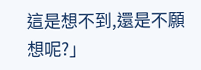這是想不到,還是不願想呢?」